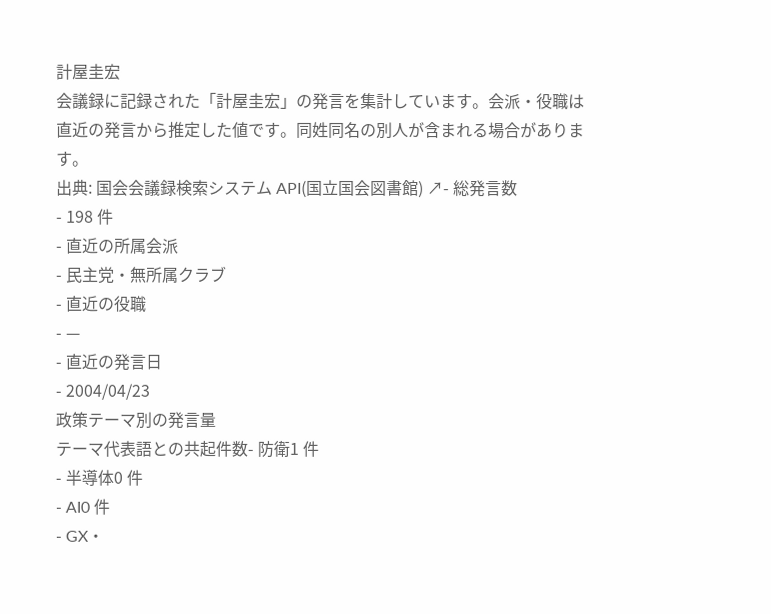計屋圭宏
会議録に記録された「計屋圭宏」の発言を集計しています。会派・役職は直近の発言から推定した値です。同姓同名の別人が含まれる場合があります。
出典: 国会会議録検索システム API(国立国会図書館) ↗- 総発言数
- 198 件
- 直近の所属会派
- 民主党・無所属クラブ
- 直近の役職
- —
- 直近の発言日
- 2004/04/23
政策テーマ別の発言量
テーマ代表語との共起件数- 防衛1 件
- 半導体0 件
- AI0 件
- GX・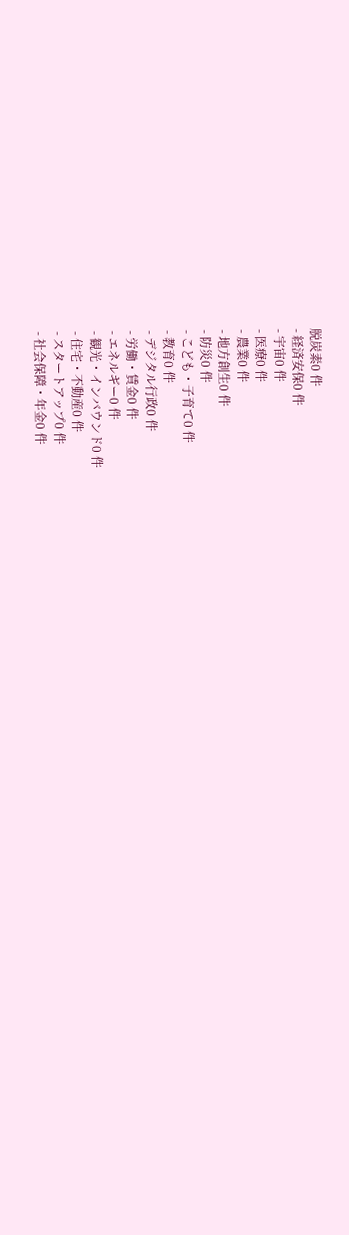脱炭素0 件
- 経済安保0 件
- 宇宙0 件
- 医療0 件
- 農業0 件
- 地方創生0 件
- 防災0 件
- こども・子育て0 件
- 教育0 件
- デジタル行政0 件
- 労働・賃金0 件
- エネルギー0 件
- 観光・インバウンド0 件
- 住宅・不動産0 件
- スタートアップ0 件
- 社会保障・年金0 件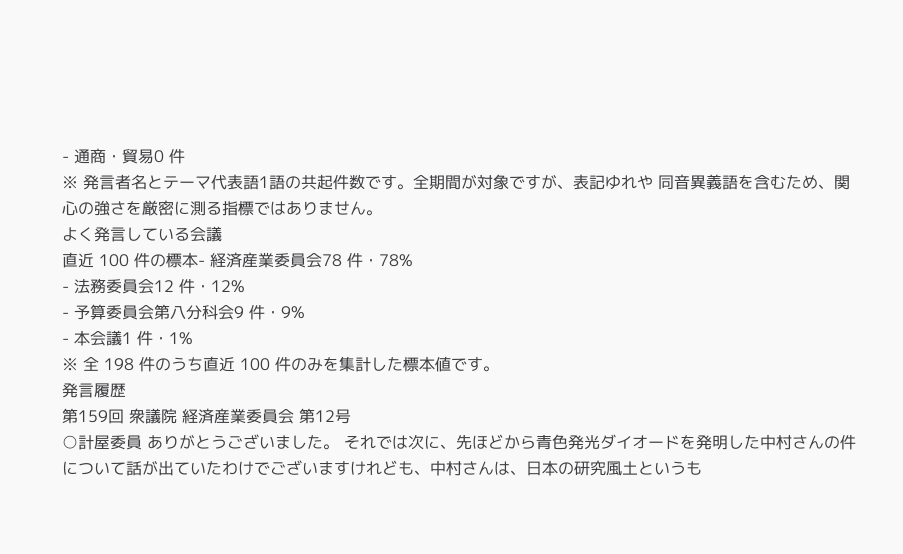- 通商・貿易0 件
※ 発言者名とテーマ代表語1語の共起件数です。全期間が対象ですが、表記ゆれや 同音異義語を含むため、関心の強さを厳密に測る指標ではありません。
よく発言している会議
直近 100 件の標本- 経済産業委員会78 件・78%
- 法務委員会12 件・12%
- 予算委員会第八分科会9 件・9%
- 本会議1 件・1%
※ 全 198 件のうち直近 100 件のみを集計した標本値です。
発言履歴
第159回 衆議院 経済産業委員会 第12号
○計屋委員 ありがとうございました。 それでは次に、先ほどから青色発光ダイオードを発明した中村さんの件について話が出ていたわけでございますけれども、中村さんは、日本の研究風土というも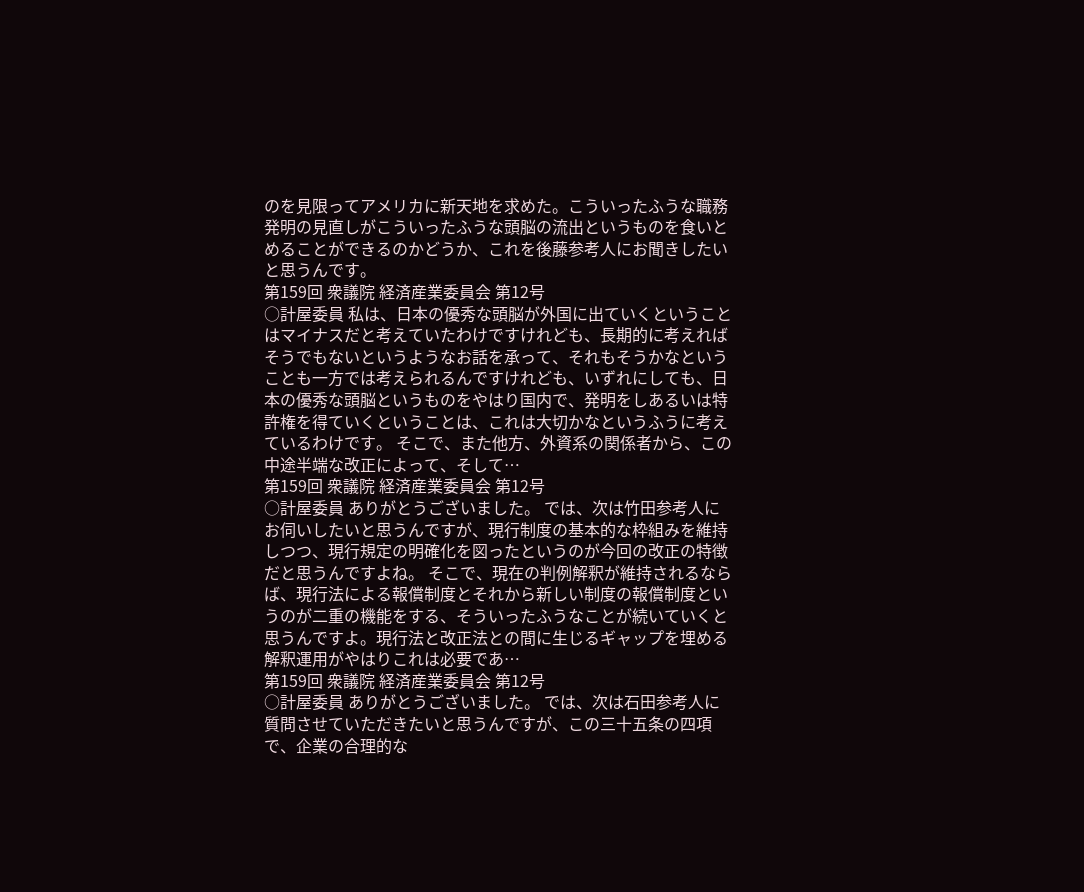のを見限ってアメリカに新天地を求めた。こういったふうな職務発明の見直しがこういったふうな頭脳の流出というものを食いとめることができるのかどうか、これを後藤参考人にお聞きしたいと思うんです。
第159回 衆議院 経済産業委員会 第12号
○計屋委員 私は、日本の優秀な頭脳が外国に出ていくということはマイナスだと考えていたわけですけれども、長期的に考えればそうでもないというようなお話を承って、それもそうかなということも一方では考えられるんですけれども、いずれにしても、日本の優秀な頭脳というものをやはり国内で、発明をしあるいは特許権を得ていくということは、これは大切かなというふうに考えているわけです。 そこで、また他方、外資系の関係者から、この中途半端な改正によって、そして…
第159回 衆議院 経済産業委員会 第12号
○計屋委員 ありがとうございました。 では、次は竹田参考人にお伺いしたいと思うんですが、現行制度の基本的な枠組みを維持しつつ、現行規定の明確化を図ったというのが今回の改正の特徴だと思うんですよね。 そこで、現在の判例解釈が維持されるならば、現行法による報償制度とそれから新しい制度の報償制度というのが二重の機能をする、そういったふうなことが続いていくと思うんですよ。現行法と改正法との間に生じるギャップを埋める解釈運用がやはりこれは必要であ…
第159回 衆議院 経済産業委員会 第12号
○計屋委員 ありがとうございました。 では、次は石田参考人に質問させていただきたいと思うんですが、この三十五条の四項で、企業の合理的な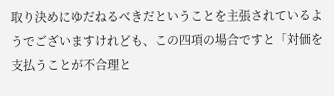取り決めにゆだねるべきだということを主張されているようでございますけれども、この四項の場合ですと「対価を支払うことが不合理と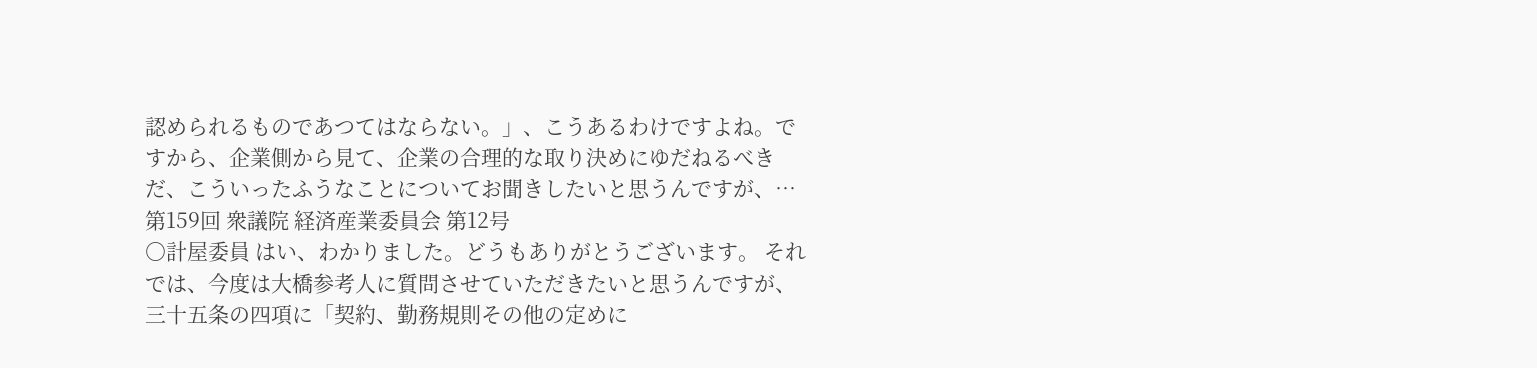認められるものであつてはならない。」、こうあるわけですよね。ですから、企業側から見て、企業の合理的な取り決めにゆだねるべきだ、こういったふうなことについてお聞きしたいと思うんですが、…
第159回 衆議院 経済産業委員会 第12号
○計屋委員 はい、わかりました。どうもありがとうございます。 それでは、今度は大橋参考人に質問させていただきたいと思うんですが、三十五条の四項に「契約、勤務規則その他の定めに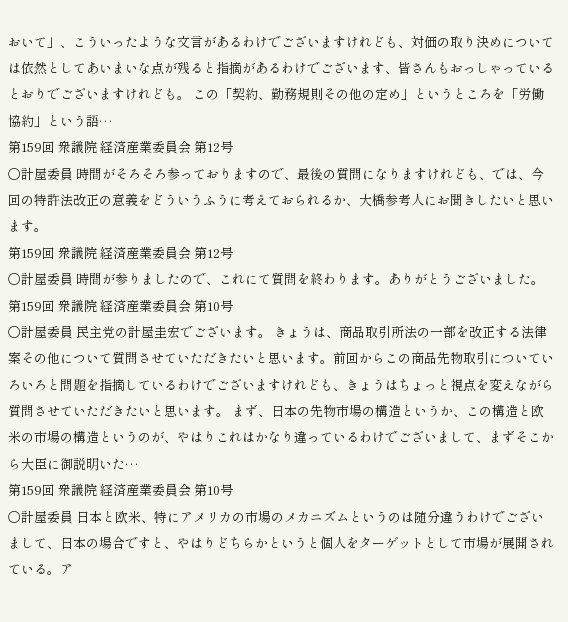おいて」、こういったような文言があるわけでございますけれども、対価の取り決めについては依然としてあいまいな点が残ると指摘があるわけでございます、皆さんもおっしゃっているとおりでございますけれども。 この「契約、勤務規則その他の定め」というところを「労働協約」という語…
第159回 衆議院 経済産業委員会 第12号
○計屋委員 時間がそろそろ参っておりますので、最後の質問になりますけれども、では、今回の特許法改正の意義をどういうふうに考えておられるか、大橋参考人にお聞きしたいと思います。
第159回 衆議院 経済産業委員会 第12号
○計屋委員 時間が参りましたので、これにて質問を終わります。ありがとうございました。
第159回 衆議院 経済産業委員会 第10号
○計屋委員 民主党の計屋圭宏でございます。 きょうは、商品取引所法の一部を改正する法律案その他について質問させていただきたいと思います。前回からこの商品先物取引についていろいろと問題を指摘しているわけでございますけれども、きょうはちょっと視点を変えながら質問させていただきたいと思います。 まず、日本の先物市場の構造というか、この構造と欧米の市場の構造というのが、やはりこれはかなり違っているわけでございまして、まずそこから大臣に御説明いた…
第159回 衆議院 経済産業委員会 第10号
○計屋委員 日本と欧米、特にアメリカの市場のメカニズムというのは随分違うわけでございまして、日本の場合ですと、やはりどちらかというと個人をターゲットとして市場が展開されている。ア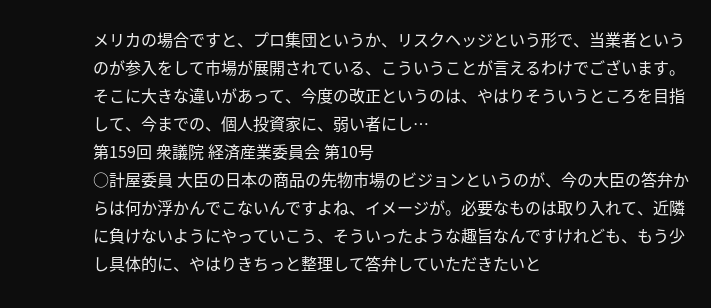メリカの場合ですと、プロ集団というか、リスクヘッジという形で、当業者というのが参入をして市場が展開されている、こういうことが言えるわけでございます。そこに大きな違いがあって、今度の改正というのは、やはりそういうところを目指して、今までの、個人投資家に、弱い者にし…
第159回 衆議院 経済産業委員会 第10号
○計屋委員 大臣の日本の商品の先物市場のビジョンというのが、今の大臣の答弁からは何か浮かんでこないんですよね、イメージが。必要なものは取り入れて、近隣に負けないようにやっていこう、そういったような趣旨なんですけれども、もう少し具体的に、やはりきちっと整理して答弁していただきたいと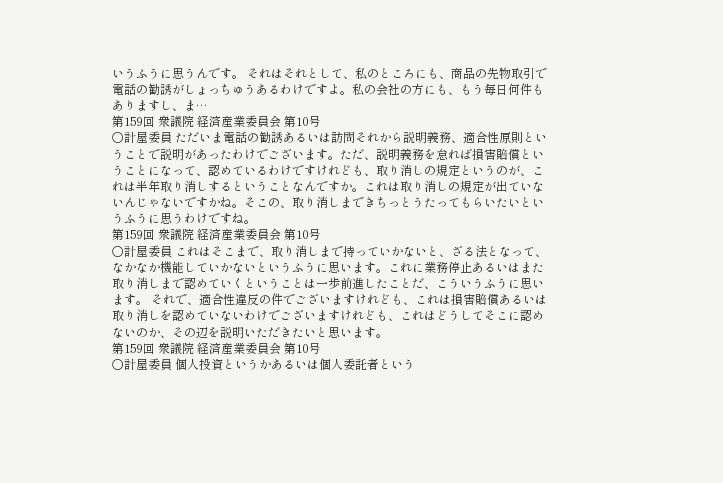いうふうに思うんです。 それはそれとして、私のところにも、商品の先物取引で電話の勧誘がしょっちゅうあるわけですよ。私の会社の方にも、もう毎日何件もありますし、ま…
第159回 衆議院 経済産業委員会 第10号
○計屋委員 ただいま電話の勧誘あるいは訪問それから説明義務、適合性原則ということで説明があったわけでございます。ただ、説明義務を怠れば損害賠償ということになって、認めているわけですけれども、取り消しの規定というのが、これは半年取り消しするということなんですか。これは取り消しの規定が出ていないんじゃないですかね。そこの、取り消しまできちっとうたってもらいたいというふうに思うわけですね。
第159回 衆議院 経済産業委員会 第10号
○計屋委員 これはそこまで、取り消しまで持っていかないと、ざる法となって、なかなか機能していかないというふうに思います。これに業務停止あるいはまた取り消しまで認めていくということは一歩前進したことだ、こういうふうに思います。 それで、適合性違反の件でございますけれども、これは損害賠償あるいは取り消しを認めていないわけでございますけれども、これはどうしてそこに認めないのか、その辺を説明いただきたいと思います。
第159回 衆議院 経済産業委員会 第10号
○計屋委員 個人投資というかあるいは個人委託者という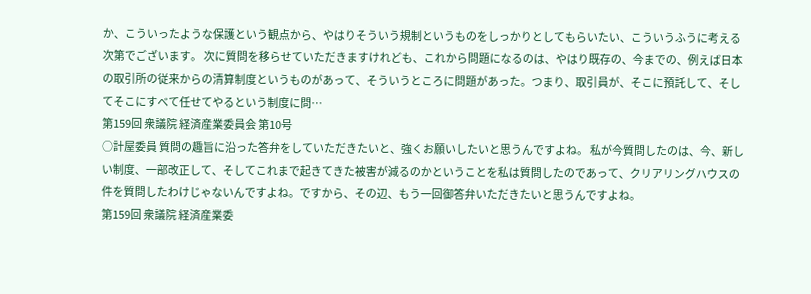か、こういったような保護という観点から、やはりそういう規制というものをしっかりとしてもらいたい、こういうふうに考える次第でございます。 次に質問を移らせていただきますけれども、これから問題になるのは、やはり既存の、今までの、例えば日本の取引所の従来からの清算制度というものがあって、そういうところに問題があった。つまり、取引員が、そこに預託して、そしてそこにすべて任せてやるという制度に問…
第159回 衆議院 経済産業委員会 第10号
○計屋委員 質問の趣旨に沿った答弁をしていただきたいと、強くお願いしたいと思うんですよね。 私が今質問したのは、今、新しい制度、一部改正して、そしてこれまで起きてきた被害が減るのかということを私は質問したのであって、クリアリングハウスの件を質問したわけじゃないんですよね。ですから、その辺、もう一回御答弁いただきたいと思うんですよね。
第159回 衆議院 経済産業委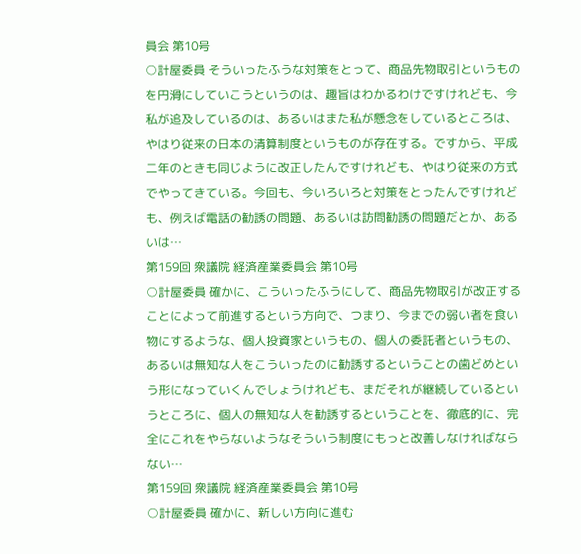員会 第10号
○計屋委員 そういったふうな対策をとって、商品先物取引というものを円滑にしていこうというのは、趣旨はわかるわけですけれども、今私が追及しているのは、あるいはまた私が懸念をしているところは、やはり従来の日本の清算制度というものが存在する。ですから、平成二年のときも同じように改正したんですけれども、やはり従来の方式でやってきている。今回も、今いろいろと対策をとったんですけれども、例えば電話の勧誘の問題、あるいは訪問勧誘の問題だとか、あるいは…
第159回 衆議院 経済産業委員会 第10号
○計屋委員 確かに、こういったふうにして、商品先物取引が改正することによって前進するという方向で、つまり、今までの弱い者を食い物にするような、個人投資家というもの、個人の委託者というもの、あるいは無知な人をこういったのに勧誘するということの歯どめという形になっていくんでしょうけれども、まだそれが継続しているというところに、個人の無知な人を勧誘するということを、徹底的に、完全にこれをやらないようなそういう制度にもっと改善しなければならない…
第159回 衆議院 経済産業委員会 第10号
○計屋委員 確かに、新しい方向に進む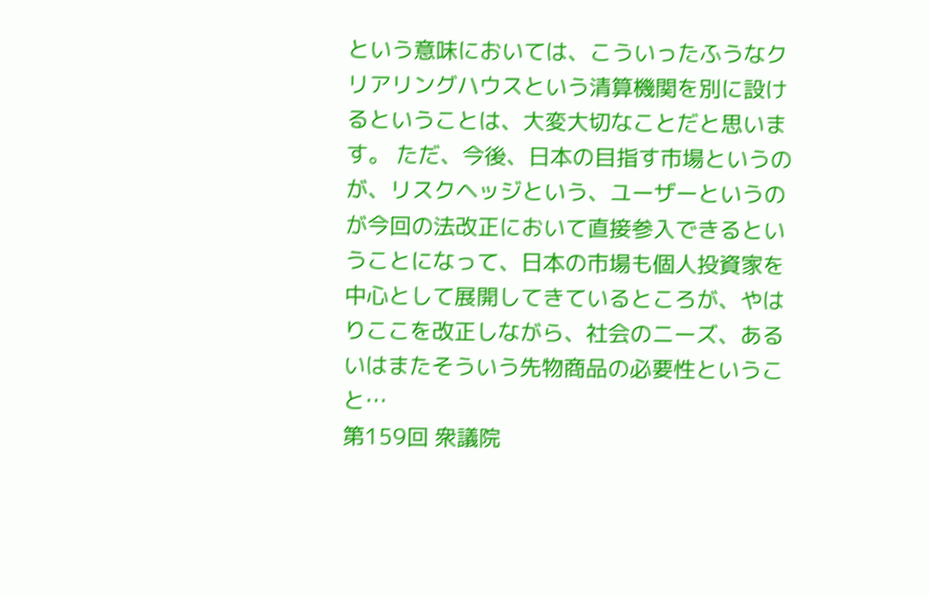という意味においては、こういったふうなクリアリングハウスという清算機関を別に設けるということは、大変大切なことだと思います。 ただ、今後、日本の目指す市場というのが、リスクヘッジという、ユーザーというのが今回の法改正において直接参入できるということになって、日本の市場も個人投資家を中心として展開してきているところが、やはりここを改正しながら、社会のニーズ、あるいはまたそういう先物商品の必要性ということ…
第159回 衆議院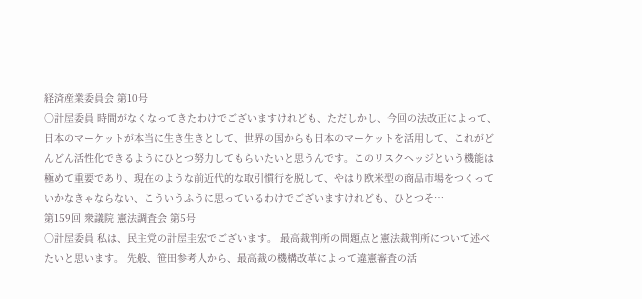経済産業委員会 第10号
○計屋委員 時間がなくなってきたわけでございますけれども、ただしかし、今回の法改正によって、日本のマーケットが本当に生き生きとして、世界の国からも日本のマーケットを活用して、これがどんどん活性化できるようにひとつ努力してもらいたいと思うんです。このリスクヘッジという機能は極めて重要であり、現在のような前近代的な取引慣行を脱して、やはり欧米型の商品市場をつくっていかなきゃならない、こういうふうに思っているわけでございますけれども、ひとつそ…
第159回 衆議院 憲法調査会 第5号
○計屋委員 私は、民主党の計屋圭宏でございます。 最高裁判所の問題点と憲法裁判所について述べたいと思います。 先般、笹田参考人から、最高裁の機構改革によって違憲審査の活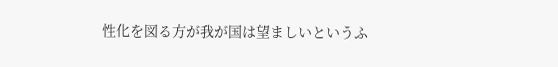性化を図る方が我が国は望ましいというふ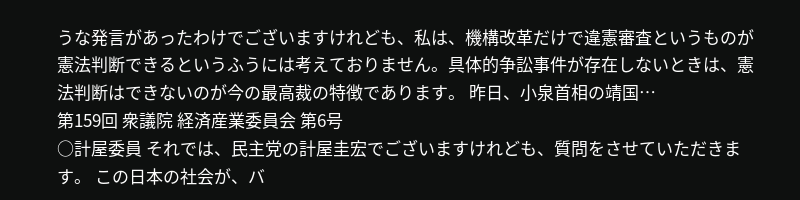うな発言があったわけでございますけれども、私は、機構改革だけで違憲審査というものが憲法判断できるというふうには考えておりません。具体的争訟事件が存在しないときは、憲法判断はできないのが今の最高裁の特徴であります。 昨日、小泉首相の靖国…
第159回 衆議院 経済産業委員会 第6号
○計屋委員 それでは、民主党の計屋圭宏でございますけれども、質問をさせていただきます。 この日本の社会が、バ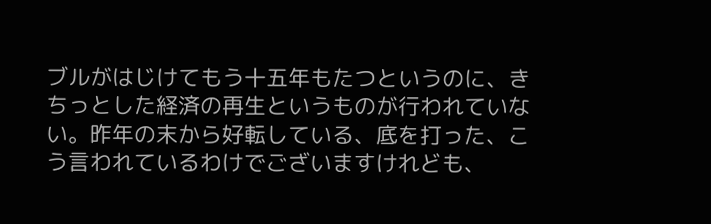ブルがはじけてもう十五年もたつというのに、きちっとした経済の再生というものが行われていない。昨年の末から好転している、底を打った、こう言われているわけでございますけれども、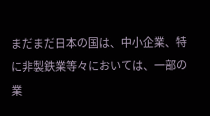まだまだ日本の国は、中小企業、特に非製鉄業等々においては、一部の業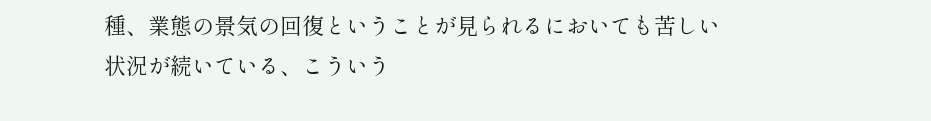種、業態の景気の回復ということが見られるにおいても苦しい状況が続いている、こういう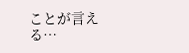ことが言える…